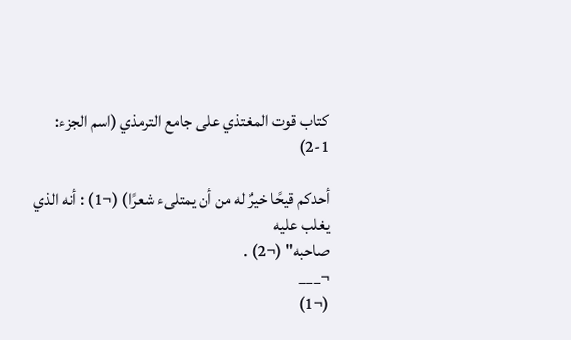كتاب قوت المغتذي على جامع الترمذي (اسم الجزء: 1-2)

أحدكم قيحًا خيرٌ له من أن يمتلىء شعرًا) (¬1) : أنه الذي يغلب عليه
صاحبه" (¬2) .
¬___
(¬1)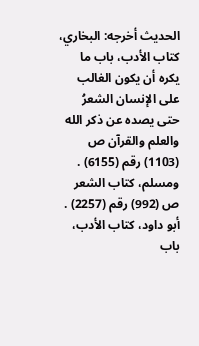الحديث أخرجه: البخاري، كتاب الأدب، باب ما يكره أن يكون الغالب على الإنسان الشعرُ حتى يصده عن ذكر الله والعلم والقرآن ص (1103) رقم (6155) . ومسلم، كتاب الشعر ص (992) رقم (2257) . أبو داود، كتاب الأدب، باب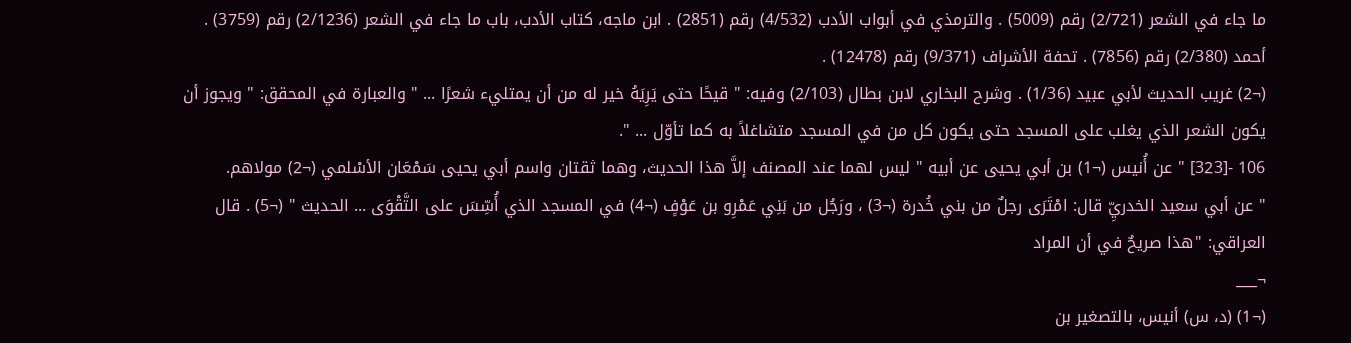ما جاء في الشعر (2/721) رقم (5009) . والترمذي في أبواب الأدب (4/532) رقم (2851) . ابن ماجه، كتاب الأدب، باب ما جاء في الشعر (2/1236) رقم (3759) . أحمد (2/380) رقم (7856) . تحفة الأشراف (9/371) رقم (12478) .
(¬2) غريب الحديث لأبي عبيد (1/36) . وشرح البخاري لابن بطال (2/103) وفيه: " قيحًا حتى يَرِيَهُ خير له من أن يمتليء شعرًا ... " والعبارة في المحقق: " ويجوز أن يكون الشعر الذي يغلب على المسجد حتى يكون كل من في المسجد متشاغلاً به كما تأوّل ... ".
106 -[323] " عن أُنيس (¬1) بن أبي يحيى عن أبيه " ليس لهما عند المصنف إلاَّ هذا الحديث، وهما ثقتان واسم أبي يحيى سَمْعَان الأسْلمي (¬2) مولاهم.
" عن أبي سعيد الخدريِّ قال: امْتَرَى رجلٌ من بني خُدرة (¬3) ، ورَجُل من بَنِي عَمْرِو بن عَوْفٍ (¬4) في المسجد الذي أُسِّسَ على التَّقْوَى ... الحديث " (¬5) . قال العراقي: "هذا صريحٌ في أن المراد
¬___
(¬1) (د، س) أنيس، بالتصغير بن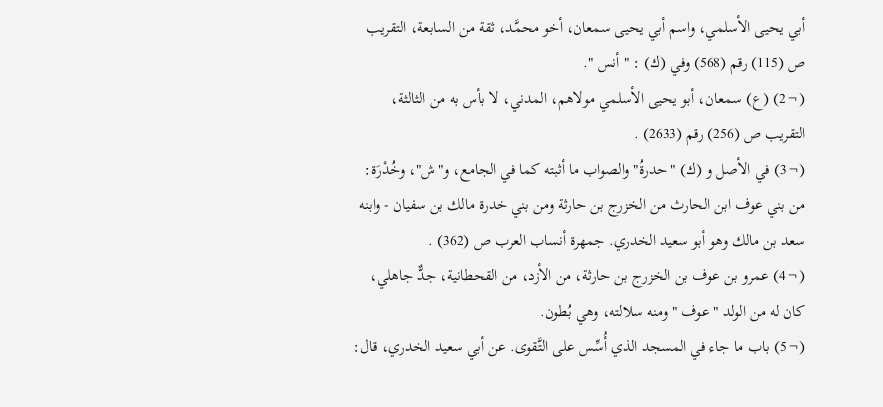أبي يحيى الأسلمي، واسم أبي يحيى سمعان، أخو محمَّد، ثقة من السابعة، التقريب ص (115) رقم (568) وفي (ك) : " أنس ".
(¬2) (ع) سمعان، أبو يحيى الأسلمي مولاهم، المدني، لا بأس به من الثالثة، التقريب ص (256) رقم (2633) .
(¬3) في الأصل و (ك) "حدرةُ" والصواب ما أثبته كما في الجامع، و"ش"، وخُدْرَة: من بني عوف ابن الحارث من الخزرج بن حارثة ومن بني خدرة مالك بن سفيان - وابنه سعد بن مالك وهو أبو سعيد الخدري. جمهرة أنساب العرب ص (362) .
(¬4) عمرو بن عوف بن الخزرج بن حارثة، من الأزد، من القحطانية، جدٌّ جاهلي، كان له من الولد " عوف " ومنه سلالته، وهي بُطون.
(¬5) باب ما جاء في المسجد الذي أُسِّس على التَّقوى. عن أبي سعيد الخدري، قال: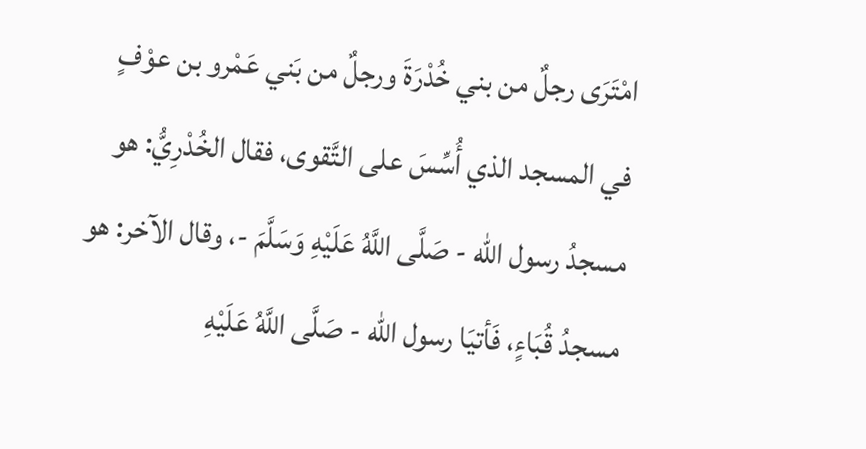امْتَرَى رجلٌ من بني خُدْرَةَ ورجلٌ من بَني عَمْرو بن عوْفٍ في المسجد الذي أُسِّسَ على التَّقوى، فقال الخُدْرِيُّ: هو مسجدُ رسول الله - صَلَّى اللَّهُ عَلَيْهِ وَسَلَّمَ -، وقال الآخر: هو مسجدُ قُبَاءٍ، فَأتيَا رسول الله - صَلَّى اللَّهُ عَلَيْهِ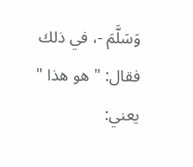وَسَلَّمَ -، في ذلك فقال: " هو هذا " يعني: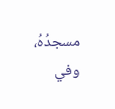مسجدُهُ، وفي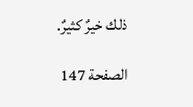ذلك خيرٌ كثيرٌ.

الصفحة 147